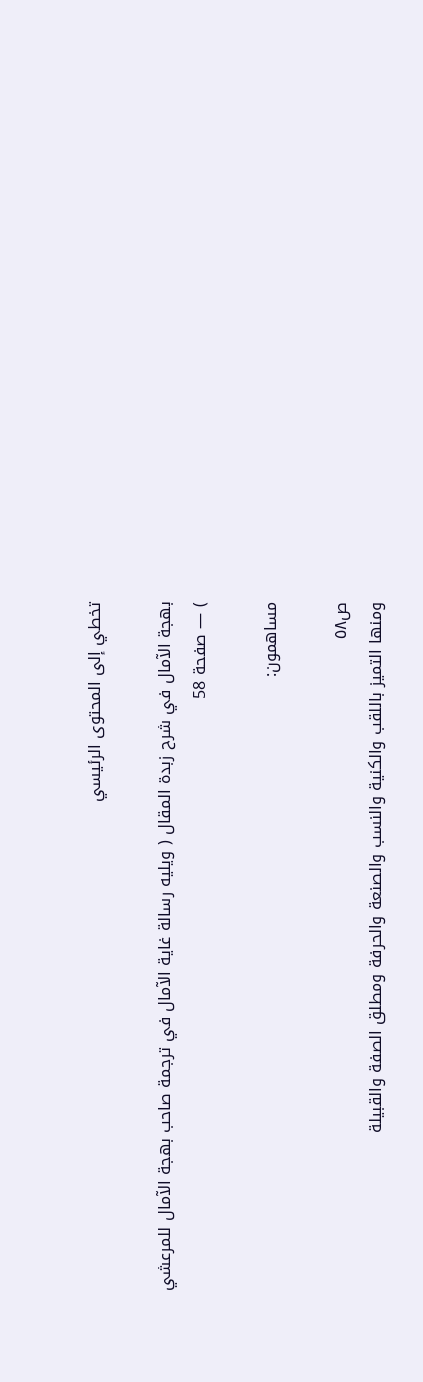تخطي إلى المحتوى الرئيسي

بهجة الآمال في شرح زبدة المقال ( ويليه رسالة غاية الآمال في ترجمة صاحب بهجة الآمال للمرعشي ) — صفحة 58

مساهمون:

ص٥٨
ومنها التميز باللقب والكنية والنسب والصنعة والحرفة ومطلق الصفة والقبيلة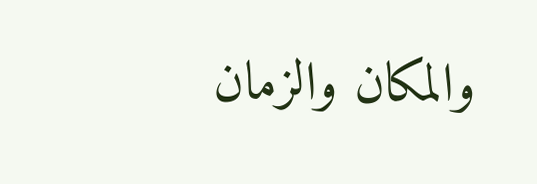والمكان والزمان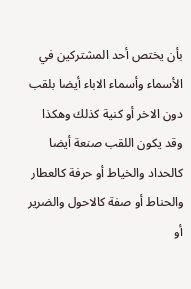بأن يختص أحد المشتركين في الأسماء وأسماء الاباء أيضا بلقب دون الاخر أو كنية كذلك وهكذا وقد يكون اللقب صنعة أيضا كالحداد والخياط أو حرفة كالعطار والحناط أو صفة كالاحول والضرير أو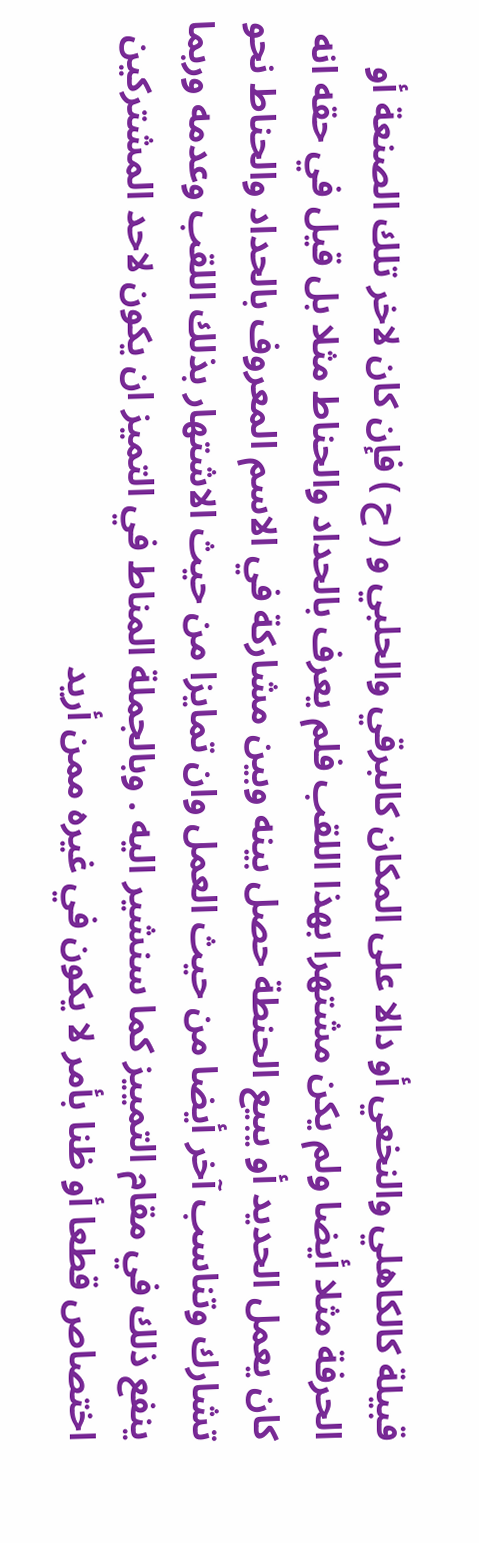قبيلة كالكاهلي والنخعي أو دالا على المكان كالبرقي والحلبي و ( ح ) فإن كان لاخر تلك الصنعة أو الحرفة مثلا أيضا ولم يكن مشتهرا بهذا اللقب فلم يعرف بالحداد والحناط مثلا بل قيل في حقه انه كان يعمل الحديد أو يبيع الحنطة حصل بينه وبين مشاركة في الاسم المعروف بالحداد والحناط نحو تشارك وتناسب آخر أيضا من حيث العمل وان تمايزا من حيث الاشتهار بذلك اللقب وعدمه وربما ينفع ذلك في مقام التمييز كما سنشير اليه . وبالجملة المناط في التميز ان يكون لاحد المشتركين اختصاص قطعا أو ظنا بأمر لا يكون في غيره ممن أريد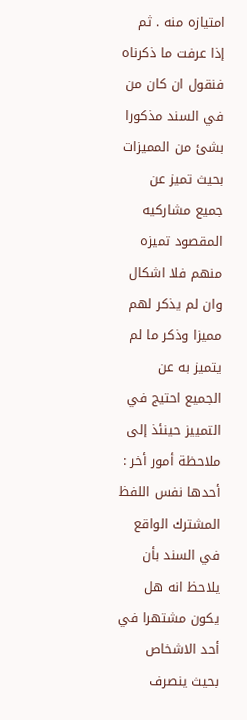امتيازه منه . ثم إذا عرفت ما ذكرناه فنقول ان كان من في السند مذكورا بشئ من المميزات بحيث تميز عن جميع مشاركيه المقصود تميزه منهم فلا اشكال وان لم يذكر لهم مميزا وذكر ما لم يتميز به عن الجميع احتيج في التمييز حينئذ إلى ملاحظة أمور أخر : أحدها نفس اللفظ المشترك الواقع في السند بأن يلاحظ انه هل يكون مشتهرا في أحد الاشخاص بحيث ينصرف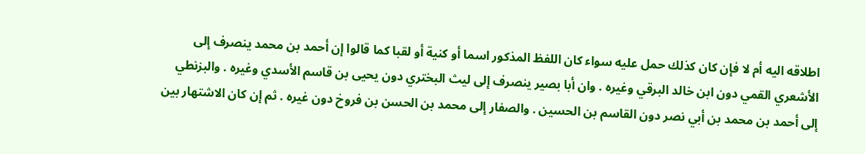اطلاقه اليه أم لا فإن كان كذلك حمل عليه سواء كان اللفظ المذكور اسما أو كنية أو لقبا كما قالوا إن أحمد بن محمد ينصرف إلى الأشعري القمي دون ابن خالد البرقي وغيره . وان أبا بصير ينصرف إلى ليث البختري دون يحيى بن قاسم الأسدي وغيره . والبزنطي إلى أحمد بن محمد بن أبي نصر دون القاسم بن الحسين . والصفار إلى محمد بن الحسن بن فروخ دون غيره . ثم إن كان الاشتهار بين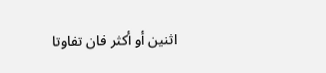اثنين أو أكثر فان تفاوتا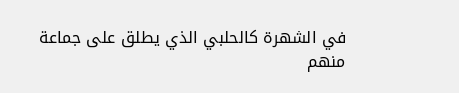في الشهرة كالحلبي الذي يطلق على جماعة منهم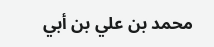محمد بن علي بن أبي